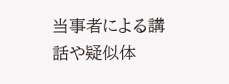当事者による講話や疑似体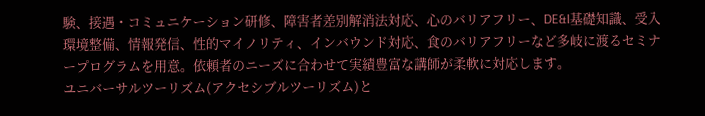験、接遇・コミュニケーション研修、障害者差別解消法対応、心のバリアフリー、DE&I基礎知識、受入環境整備、情報発信、性的マイノリティ、インバウンド対応、食のバリアフリーなど多岐に渡るセミナープログラムを用意。依頼者のニーズに合わせて実績豊富な講師が柔軟に対応します。
ユニバーサルツーリズム(アクセシブルツーリズム)と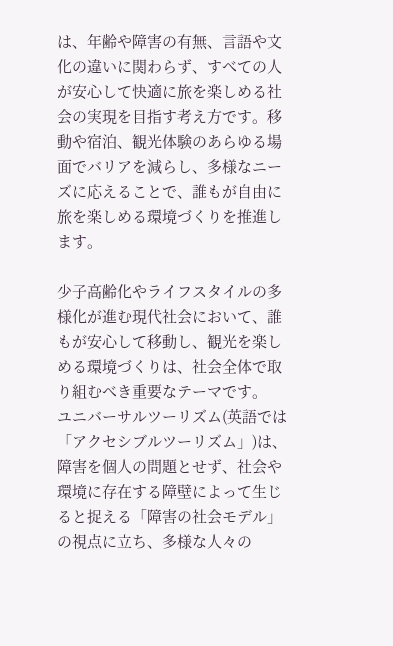は、年齢や障害の有無、言語や文化の違いに関わらず、すべての人が安心して快適に旅を楽しめる社会の実現を目指す考え方です。移動や宿泊、観光体験のあらゆる場面でバリアを減らし、多様なニーズに応えることで、誰もが自由に旅を楽しめる環境づくりを推進します。

少子高齢化やライフスタイルの多様化が進む現代社会において、誰もが安心して移動し、観光を楽しめる環境づくりは、社会全体で取り組むべき重要なテーマです。
ユニバーサルツーリズム(英語では「アクセシブルツーリズム」)は、障害を個人の問題とせず、社会や環境に存在する障壁によって生じると捉える「障害の社会モデル」の視点に立ち、多様な人々の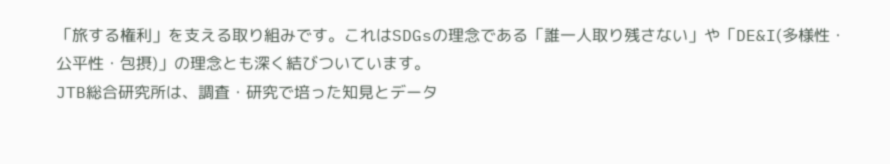「旅する権利」を支える取り組みです。これはSDGsの理念である「誰一人取り残さない」や「DE&I(多様性・公平性・包摂)」の理念とも深く結びついています。
JTB総合研究所は、調査・研究で培った知見とデータ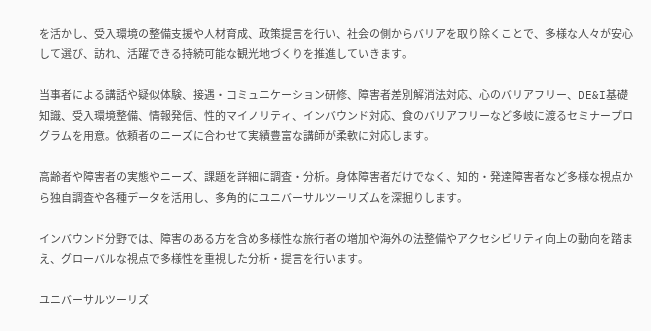を活かし、受入環境の整備支援や人材育成、政策提言を行い、社会の側からバリアを取り除くことで、多様な人々が安心して選び、訪れ、活躍できる持続可能な観光地づくりを推進していきます。

当事者による講話や疑似体験、接遇・コミュニケーション研修、障害者差別解消法対応、心のバリアフリー、DE&I基礎知識、受入環境整備、情報発信、性的マイノリティ、インバウンド対応、食のバリアフリーなど多岐に渡るセミナープログラムを用意。依頼者のニーズに合わせて実績豊富な講師が柔軟に対応します。

高齢者や障害者の実態やニーズ、課題を詳細に調査・分析。身体障害者だけでなく、知的・発達障害者など多様な視点から独自調査や各種データを活用し、多角的にユニバーサルツーリズムを深掘りします。

インバウンド分野では、障害のある方を含め多様性な旅行者の増加や海外の法整備やアクセシビリティ向上の動向を踏まえ、グローバルな視点で多様性を重視した分析・提言を行います。

ユニバーサルツーリズ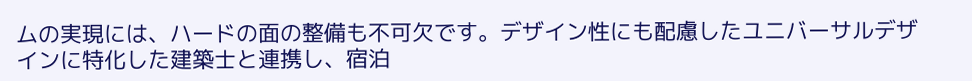ムの実現には、ハードの面の整備も不可欠です。デザイン性にも配慮したユニバーサルデザインに特化した建築士と連携し、宿泊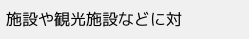施設や観光施設などに対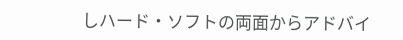しハード・ソフトの両面からアドバイ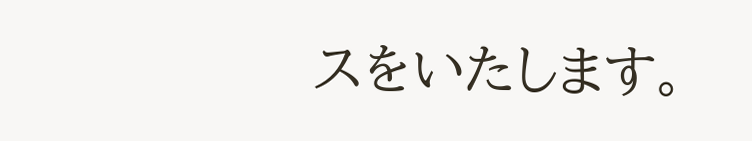スをいたします。